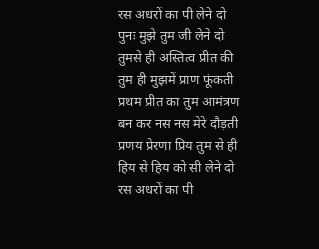रस अधरों का पी लेने दो
पुनः मुझे तुम जी लेने दो
तुमसे ही अस्तित्व प्रीत की
तुम ही मुझमें प्राण फूंकती
प्रथम प्रीत का तुम आमंत्रण
बन कर नस नस मेरे दौड़ती
प्रणय प्रेरणा प्रिय तुम से ही
हिय से हिय को सी लेने दो
रस अधरों का पी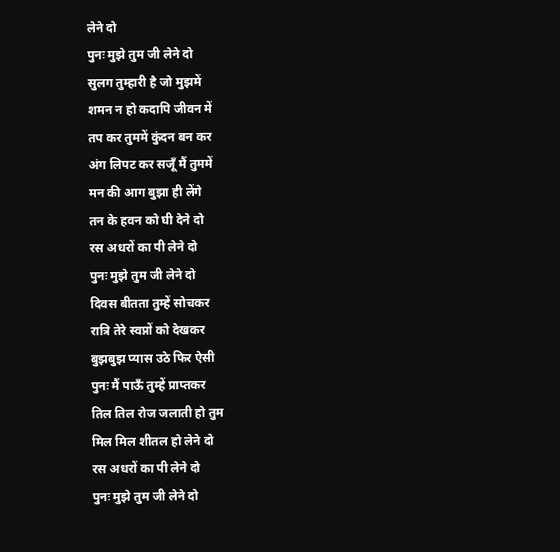लेने दो
पुनः मुझे तुम जी लेने दो
सुलग तुम्हारी है जो मुझमें
शमन न हो कदापि जीवन में
तप कर तुममें कुंदन बन कर
अंग लिपट कर सजूँ मैं तुममें
मन की आग बुझा ही लेंगे
तन के हवन को घी देने दो
रस अधरों का पी लेने दो
पुनः मुझे तुम जी लेने दो
दिवस बीतता तुम्हें सोचकर
रात्रि तेरे स्वप्नों को देखकर
बुझबुझ प्यास उठे फिर ऐसी
पुनः मैं पाऊँ तुम्हें प्राप्तकर
तिल तिल रोज जलाती हो तुम
मिल मिल शीतल हो लेने दो
रस अधरों का पी लेने दो
पुनः मुझे तुम जी लेने दो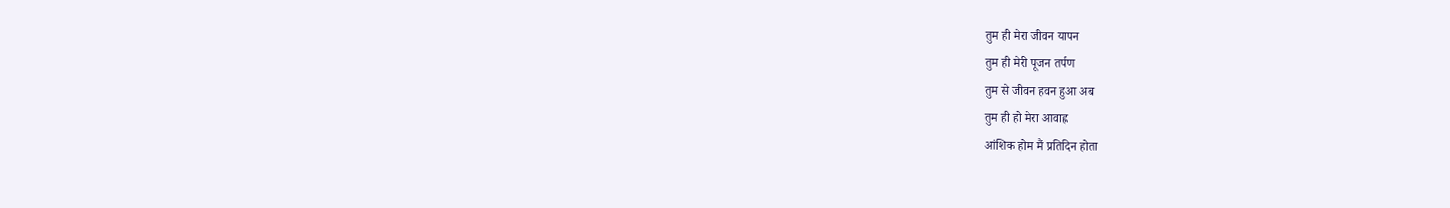तुम ही मेरा जीवन यापन
तुम ही मेरी पूजन तर्पण
तुम से जीवन हवन हुआ अब
तुम ही हो मेरा आवाह्न
आंशिक होम मैं प्रतिदिन होता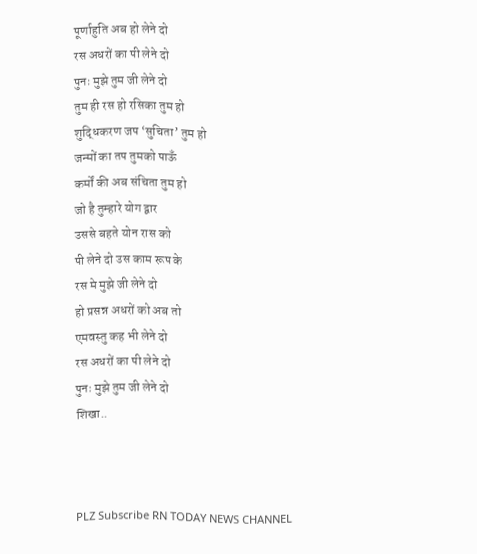पूर्णाहुति अब हो लेने दो
रस अधरों का पी लेने दो
पुनः मुझे तुम जी लेने दो
तुम ही रस हो रसिका तुम हो
शुद्धिकरण जप ‘सुचिता’ तुम हो
जन्मों का तप तुमको पाऊँ
कर्मों की अब संचिता तुम हो
जो है तुम्हारे योग द्वार
उससे बहते योन रास को
पी लेने दो उस काम रूप के
रस मे मुझे जी लेने दो
हो प्रसन्न अधरों को अब तो
एमवस्तु कह भी लेने दो
रस अधरों का पी लेने दो
पुनः मुझे तुम जी लेने दो
शिखा..



PLZ Subscribe RN TODAY NEWS CHANNEL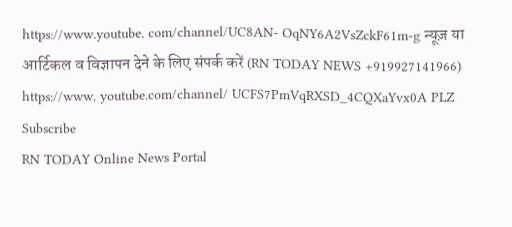https://www.youtube. com/channel/UC8AN- OqNY6A2VsZckF61m-g न्यूज़ या आर्टिकल व विज्ञापन देने के लिए संपर्क करें (RN TODAY NEWS +919927141966) https://www. youtube.com/channel/ UCFS7PmVqRXSD_4CQXaYvx0A PLZ Subscribe
RN TODAY Online News Portal